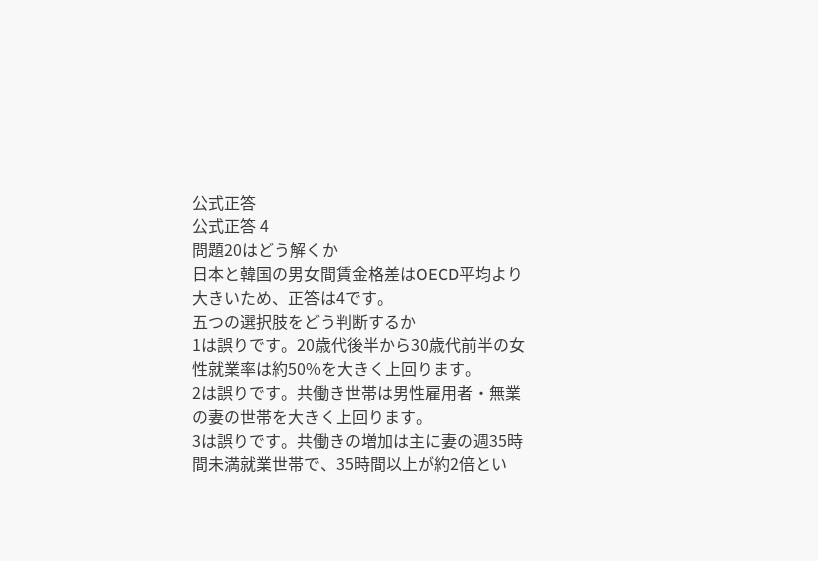公式正答
公式正答 4
問題20はどう解くか
日本と韓国の男女間賃金格差はOECD平均より大きいため、正答は4です。
五つの選択肢をどう判断するか
1は誤りです。20歳代後半から30歳代前半の女性就業率は約50%を大きく上回ります。
2は誤りです。共働き世帯は男性雇用者・無業の妻の世帯を大きく上回ります。
3は誤りです。共働きの増加は主に妻の週35時間未満就業世帯で、35時間以上が約2倍とい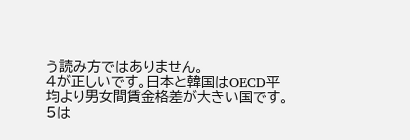う読み方ではありません。
4が正しいです。日本と韓国はOECD平均より男女間賃金格差が大きい国です。
5は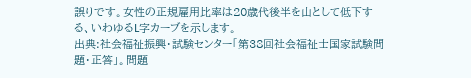誤りです。女性の正規雇用比率は20歳代後半を山として低下する、いわゆるL字カーブを示します。
出典:社会福祉振興・試験センター「第38回社会福祉士国家試験問題・正答」。問題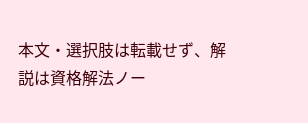本文・選択肢は転載せず、解説は資格解法ノー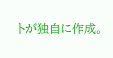トが独自に作成。